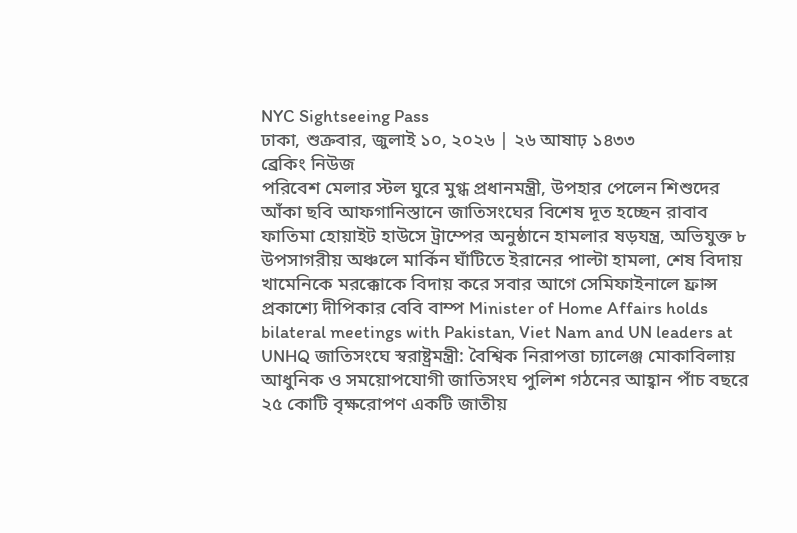NYC Sightseeing Pass
ঢাকা, শুক্রবার, জুলাই ১০, ২০২৬ | ২৬ আষাঢ় ১৪৩৩
ব্রেকিং নিউজ
পরিবেশ মেলার স্টল ঘুরে মুগ্ধ প্রধানমন্ত্রী, উপহার পেলেন শিশুদের আঁকা ছবি আফগানিস্তানে জাতিসংঘের বিশেষ দূত হচ্ছেন রাবাব ফাতিমা হোয়াইট হাউসে ট্রাম্পের অনুষ্ঠানে হামলার ষড়যন্ত্র, অভিযুক্ত ৮ উপসাগরীয় অঞ্চলে মার্কিন ঘাঁটিতে ইরানের পাল্টা হামলা, শেষ বিদায় খামেনিকে মরক্কোকে বিদায় করে সবার আগে সেমিফাইনালে ফ্রান্স প্রকাশ্যে দীপিকার বেবি বাম্প Minister of Home Affairs holds bilateral meetings with Pakistan, Viet Nam and UN leaders at UNHQ জাতিসংঘে স্বরাষ্ট্রমন্ত্রী: বৈশ্বিক নিরাপত্তা চ্যালেঞ্জ মোকাবিলায় আধুনিক ও সময়োপযোগী জাতিসংঘ পুলিশ গঠনের আহ্বান পাঁচ বছরে ২৫ কোটি বৃক্ষরোপণ একটি জাতীয়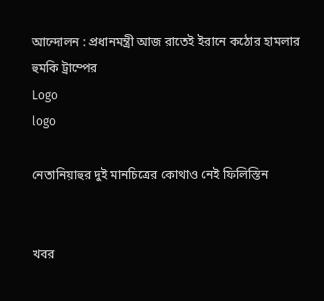আন্দোলন : প্রধানমন্ত্রী আজ রাতেই ইরানে কঠোর হামলার হুমকি ট্রাম্পের
Logo
logo

নেতানিয়াহুর দুই মানচিত্রের কোথাও নেই ফিলিস্তিন


খবর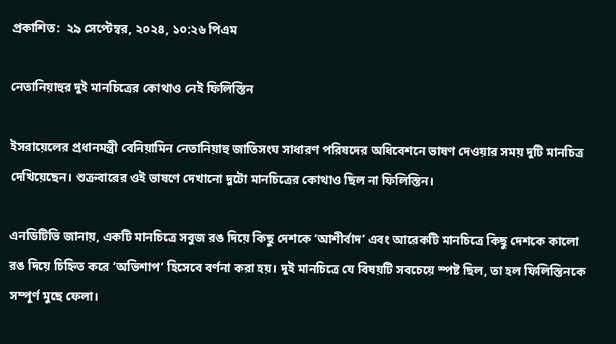প্রকাশিত:  ২৯ সেপ্টেম্বর, ২০২৪, ১০:২৬ পিএম

নেতানিয়াহুর দুই মানচিত্রের কোথাও নেই ফিলিস্তিন

ইসরায়েলের প্রধানমন্ত্রী বেনিয়ামিন নেতানিয়াহু জাতিসংঘ সাধারণ পরিষদের অধিবেশনে ভাষণ দেওয়ার সময় দুটি মানচিত্র দেখিয়েছেন। শুক্রবারের ওই ভাষণে দেখানো দুটো মানচিত্রের কোথাও ছিল না ফিলিস্তিন।

এনডিটিভি জানায়, একটি মানচিত্রে সবুজ রঙ দিয়ে কিছু দেশকে ‘আশীর্বাদ’ এবং আরেকটি মানচিত্রে কিছু দেশকে কালো রঙ দিয়ে চিহ্নিত করে ‘অভিশাপ’ হিসেবে বর্ণনা করা হয়। দুই মানচিত্রে যে বিষয়টি সবচেয়ে স্পষ্ট ছিল, তা হল ফিলিস্তিনকে সম্পূর্ণ মুছে ফেলা।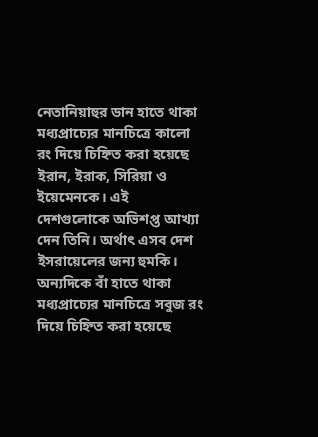নেতানিয়াহুর ডান হাতে থাকা মধ্যপ্রাচ্যের মানচিত্রে কালো রং দিয়ে চিহ্নিত করা হয়েছে ইরান, ইরাক, সিরিয়া ও ইয়েমেনকে। এই দেশগুলোকে অভিশপ্ত আখ্যা দেন তিনি। অর্থাৎ এসব দেশ ইসরায়েলের জন্য হুমকি। অন্যদিকে বাঁ হাতে থাকা মধ্যপ্রাচ্যের মানচিত্রে সবুজ রং দিয়ে চিহ্নিত করা হয়েছে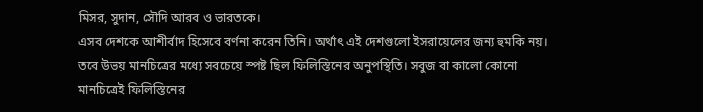মিসর, সুদান, সৌদি আরব ও ভারতকে।
এসব দেশকে আশীর্বাদ হিসেবে বর্ণনা করেন তিনি। অর্থাৎ এই দেশগুলো ইসরায়েলের জন্য হুমকি নয়। তবে উভয় মানচিত্রের মধ্যে সবচেয়ে স্পষ্ট ছিল ফিলিস্তিনের অনুপস্থিতি। সবুজ বা কালো কোনো মানচিত্রেই ফিলিস্তিনের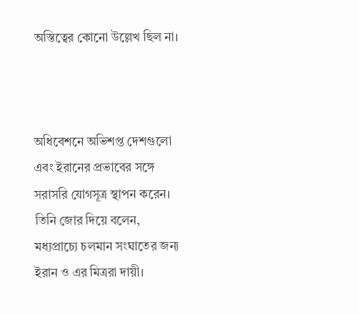অস্তিত্বের কোনো উল্লেখ ছিল না।



অধিবেশনে অভিশপ্ত দেশগুলো এবং ইরানের প্রভাবের সঙ্গে সরাসরি যোগসূত্র স্থাপন করেন। তিনি জোর দিয়ে বলেন, মধ্যপ্রাচ্যে চলমান সংঘাতের জন্য ইরান ও এর মিত্ররা দায়ী।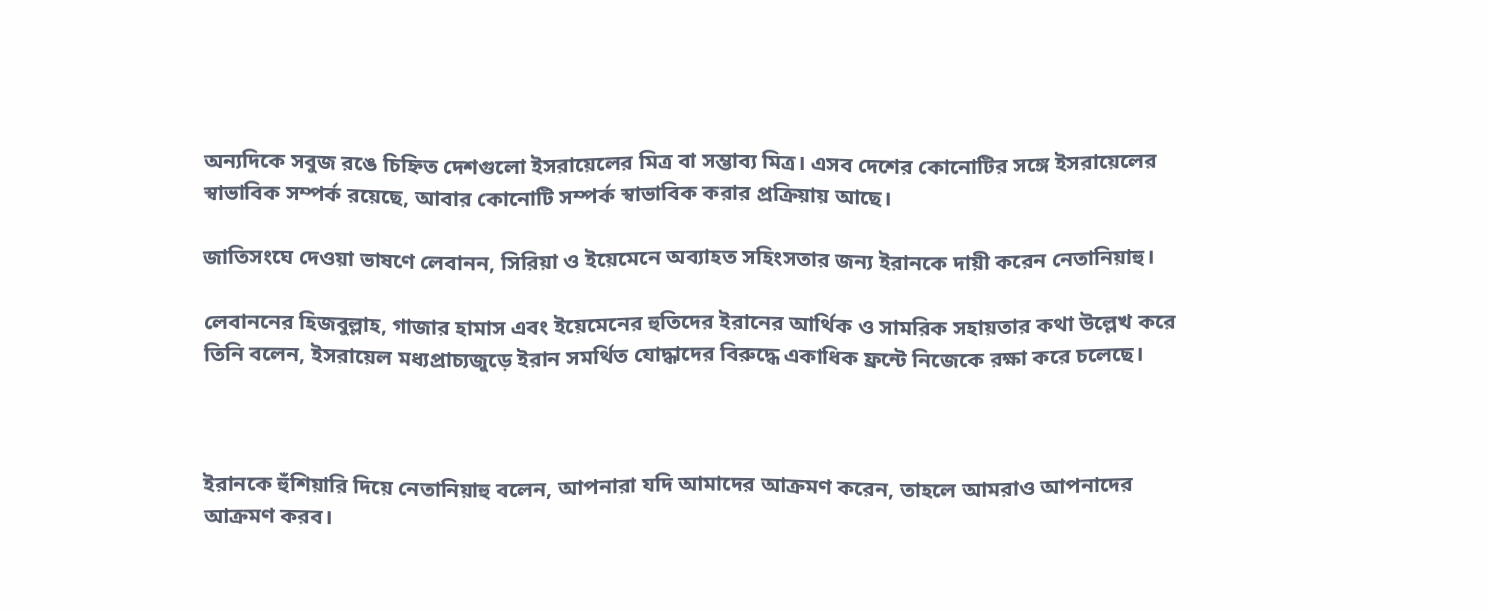অন্যদিকে সবুজ রঙে চিহ্নিত দেশগুলো ইসরায়েলের মিত্র বা সম্ভাব্য মিত্র। এসব দেশের কোনোটির সঙ্গে ইসরায়েলের স্বাভাবিক সম্পর্ক রয়েছে, আবার কোনোটি সম্পর্ক স্বাভাবিক করার প্রক্রিয়ায় আছে।

জাতিসংঘে দেওয়া ভাষণে লেবানন, সিরিয়া ও ইয়েমেনে অব্যাহত সহিংসতার জন্য ইরানকে দায়ী করেন নেতানিয়াহু।

লেবাননের হিজবুল্লাহ, গাজার হামাস এবং ইয়েমেনের হুতিদের ইরানের আর্থিক ও সামরিক সহায়তার কথা উল্লেখ করে তিনি বলেন, ইসরায়েল মধ্যপ্রাচ্যজুড়ে ইরান সমর্থিত যোদ্ধাদের বিরুদ্ধে একাধিক ফ্রন্টে নিজেকে রক্ষা করে চলেছে।



ইরানকে হুঁশিয়ারি দিয়ে নেতানিয়াহু বলেন, আপনারা যদি আমাদের আক্রমণ করেন, তাহলে আমরাও আপনাদের আক্রমণ করব।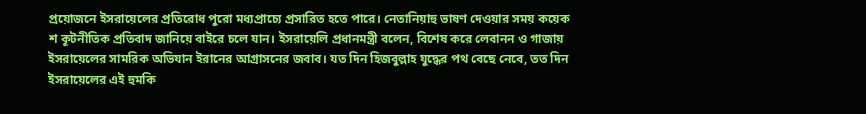প্রয়োজনে ইসরায়েলের প্রতিরোধ পুরো মধ্যপ্রাচ্যে প্রসারিত হতে পারে। নেতানিয়াহু ভাষণ দেওয়ার সময় কয়েক শ কূটনীতিক প্রতিবাদ জানিয়ে বাইরে চলে যান। ইসরায়েলি প্রধানমন্ত্রী বলেন, বিশেষ করে লেবানন ও গাজায় ইসরায়েলের সামরিক অভিযান ইরানের আগ্রাসনের জবাব। যত দিন হিজবুল্লাহ যুদ্ধের পথ বেছে নেবে, তত দিন ইসরায়েলের এই হুমকি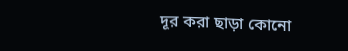দূর করা ছাড়া কোনো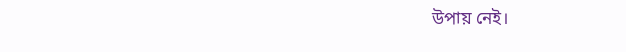উপায় নেই।